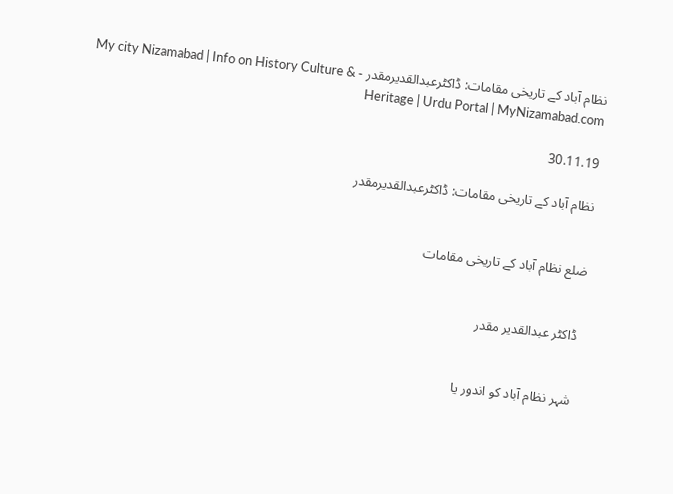نظام آباد کے تاریخی مقامات: ڈاکٹرعبدالقدیرمقدر - My city Nizamabad | Info on History Culture & Heritage | Urdu Portal | MyNizamabad.com

30.11.19

نظام آباد کے تاریخی مقامات: ڈاکٹرعبدالقدیرمقدر


ضلع نظام آباد کے تاریخی مقامات


 ڈاکٹر عبدالقدیر مقدر


 شہر نظام آباد کو اندور یا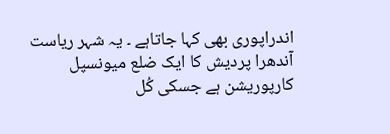اندراپوری بھی کہا جاتاہے ۔ یہ شہر ریاست آندھرا پردیش کا ایک ضلع میونسپل کارپوریشن ہے جسکی کُل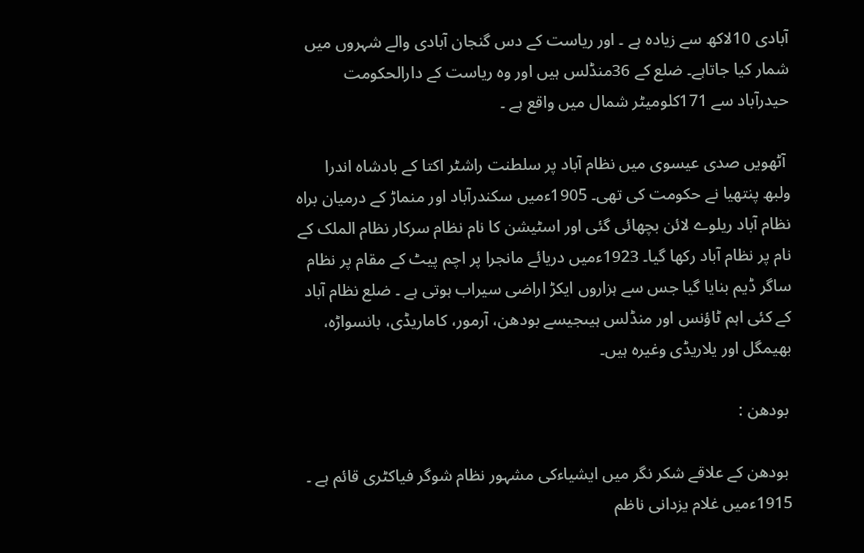آبادی 10لاکھ سے زیادہ ہے ۔ اور ریاست کے دس گنجان آبادی والے شہروں میں شمار کیا جاتاہے۔ ضلع کے 36منڈلس ہیں اور وہ ریاست کے دارالحکومت حیدرآباد سے 171کلومیٹر شمال میں واقع ہے ۔

 آٹھویں صدی عیسوی میں نظام آباد پر سلطنت راشٹر اکتا کے بادشاہ اندرا ولبھ پنتھیا نے حکومت کی تھی۔ 1905ءمیں سکندرآباد اور منماڑ کے درمیان براہ نظام آباد ریلوے لائن بچھائی گئی اور اسٹیشن کا نام نظام سرکار نظام الملک کے نام پر نظام آباد رکھا گیا۔ 1923ءمیں دریائے مانجرا پر اچم پیٹ کے مقام پر نظام ساگر ڈیم بنایا گیا جس سے ہزاروں ایکڑ اراضی سیراب ہوتی ہے ۔ ضلع نظام آباد کے کئی اہم ٹاؤنس اور منڈلس ہیںجیسے بودھن، آرمور، کاماریڈی، بانسواڑہ، بھیمگل اور یلاریڈی وغیرہ ہیں۔

 بودھن :

 بودھن کے علاقے شکر نگر میں ایشیاءکی مشہور نظام شوگر فیاکٹری قائم ہے ۔ 1915ءمیں غلام یزدانی ناظم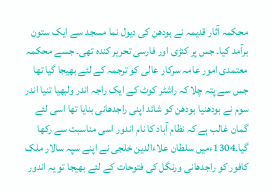محکمہ آثار قدیمہ نے بودھن کی دیول نما مسجد سے ایک ستون برآمد کیا۔ جس پر کنڑی اور فارسی تحریر کندہ تھی۔ جسے محکمہ معتمدی امور عامہ سرکار عالی کو ترجمہ کے لئے بھیجا گیا تھا جس سے پتہ چلا کہ راشٹر کوٹ کے ایک راجہ اندر ولبھیا تنیا اندر سوم نے بودھنیا بودھن کو شائد اپنی راجدھانی بنایا تھا اسی لئے گمان غالب ہے کہ نظام آباد کا نام اندور اسی مناسبت سے رکھا گیا۔1304ءمیں سلطان علاءالدین خلجی نے اپنے سپہ سالار ملک کافور کو راجدھانی ورنگل کی فتوحات کے لئے بھیجا تو یہ اندور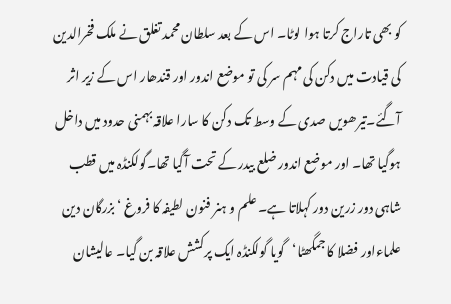کو بھی تاراج کرتا ہوا لوٹا۔ اس کے بعد سلطان محمد تغلق نے ملک فخرالدین کی قیادت میں دکن کی مہم سر کی تو موضع اندور اور قندھار اس کے زیر اثر آگئے۔تیرھویں صدی کے وسط تک دکن کا سارا علاقہ بہمنی حدود میں داخل ہوگیا تھا۔ اور موضع اندور ضلع بیدر کے تحت آگیا تھا۔گولکنڈہ میں قطب شاہی دور زرین دور کہلاتا ہے۔ علم و ہنر فنون لطیفہ کا فروغ ‘بزرگان دین علماءاور فضلا کا جمگھٹا‘گویا گولکنڈہ ایک پرکشش علاقہ بن گیا۔ عالیشان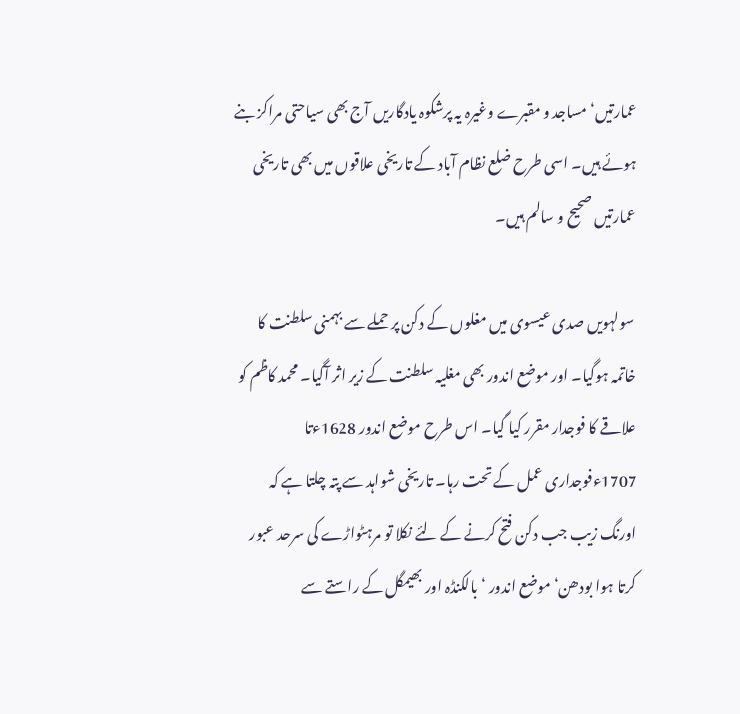عمارتیں‘مساجد و مقبرے وغیرہ یہ پرشکوہ یادگاریں آج بھی سیاحتی مراکز بنے ہوئے ہیں۔ اسی طرح ضلع نظام آباد کے تاریخی علاقوں میں بھی تاریخی عمارتیں صحیح و سالم ہیں۔

 سولہویں صدی عیسوی میں مغلوں کے دکن پر حملے سے بہمنی سلطنت کا خاتمہ ہوگیا۔ اور موضع اندور بھی مغلیہ سلطنت کے زیر اثر آگیا۔ محمد کاظم کو علاقے کا فوجدار مقرر کیا گیا۔ اس طرح موضع اندور 1628ءتا 1707ءفوجداری عمل کے تحت رہا۔ تاریخی شواہد سے پتہ چلتا ہے کہ اورنگ زیب جب دکن فتح کرنے کے لئے نکلا تو مرہٹواڑے کی سرحد عبور کرتا ہوا بودھن‘موضع اندور ‘بالکنڈہ اور بھیمگل کے راستے سے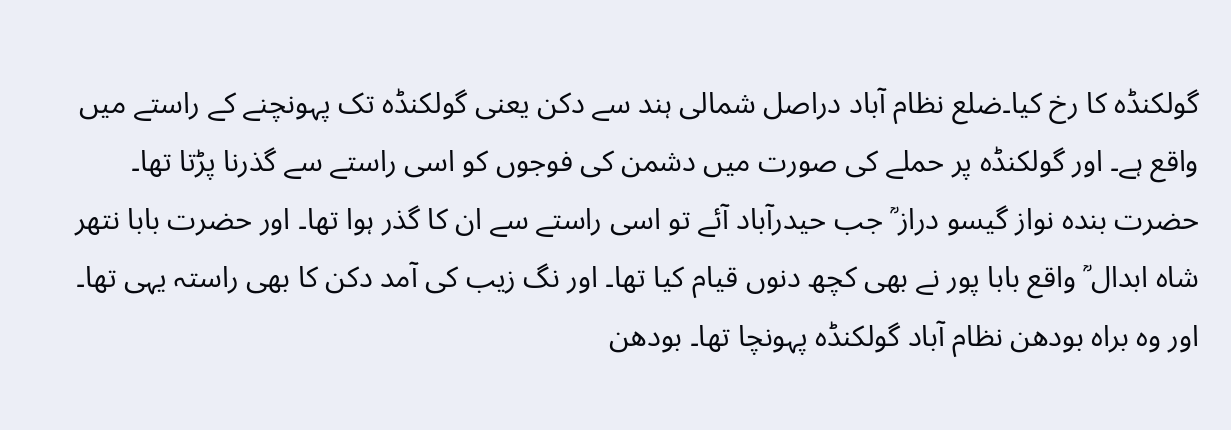گولکنڈہ کا رخ کیا۔ضلع نظام آباد دراصل شمالی ہند سے دکن یعنی گولکنڈہ تک پہونچنے کے راستے میں واقع ہے۔ اور گولکنڈہ پر حملے کی صورت میں دشمن کی فوجوں کو اسی راستے سے گذرنا پڑتا تھا۔ حضرت بندہ نواز گیسو دراز ؒ جب حیدرآباد آئے تو اسی راستے سے ان کا گذر ہوا تھا۔ اور حضرت بابا نتھر شاہ ابدال ؒ واقع بابا پور نے بھی کچھ دنوں قیام کیا تھا۔ اور نگ زیب کی آمد دکن کا بھی راستہ یہی تھا۔ اور وہ براہ بودھن نظام آباد گولکنڈہ پہونچا تھا۔ بودھن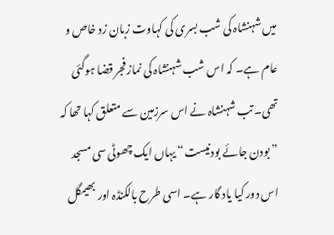میں شہنشاہ کی شب بسری کی کہاوت زبان زد خاص و عام ہے۔ کہ اس شب شہنشاہ کی نماز فجر قضا ہوگئی تھی۔ تب شہنشاہ نے اس سرزمین سے متعلق کہا تھا کہ ” بودن جائے بودنیست“ یہاں ایک چھوٹی سی مسجد اس دور کیا یاد گار ہے۔ اسی طرح بالکنڈہ اور بھیمگل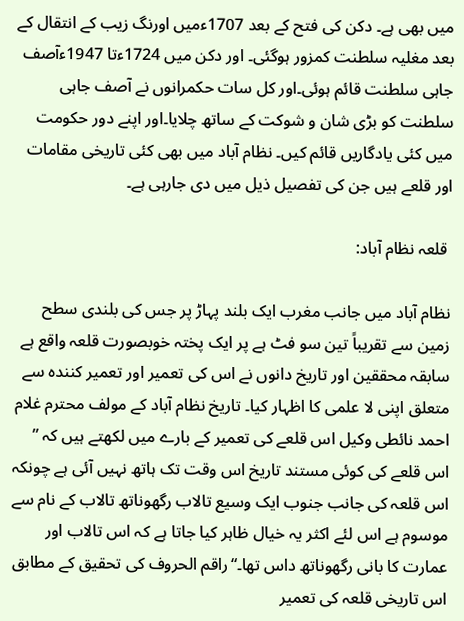میں بھی ہے۔ دکن کی فتح کے بعد 1707ءمیں اورنگ زیب کے انتقال کے بعد مغلیہ سلطنت کمزور ہوگئی۔ اور دکن میں 1724ءتا 1947ءآصف جاہی سلطنت قائم ہوئی۔اور کل سات حکمرانوں نے آصف جاہی سلطنت کو بڑی شان و شوکت کے ساتھ چلایا۔اور اپنے دور حکومت میں کئی یادگاریں قائم کیں۔ نظام آباد میں بھی کئی تاریخی مقامات اور قلعے ہیں جن کی تفصیل ذیل میں دی جارہی ہے۔

 قلعہ نظام آباد:

نظام آباد میں جانب مغرب ایک بلند پہاڑ پر جس کی بلندی سطح زمین سے تقریباً تین سو فٹ ہے پر ایک پختہ خوبصورت قلعہ واقع ہے سابقہ محققین اور تاریخ دانوں نے اس کی تعمیر اور تعمیر کنندہ سے متعلق اپنی لا علمی کا اظہار کیا۔ تاریخ نظام آباد کے مولف محترم غلام احمد نائطی وکیل اس قلعے کی تعمیر کے بارے میں لکھتے ہیں کہ ” اس قلعے کی کوئی مستند تاریخ اس وقت تک ہاتھ نہیں آئی ہے چونکہ اس قلعہ کی جانب جنوب ایک وسیع تالاب رگھوناتھ تالاب کے نام سے موسوم ہے اس لئے اکثر یہ خیال ظاہر کیا جاتا ہے کہ اس تالاب اور عمارت کا بانی رگھوناتھ داس تھا۔“راقم الحروف کی تحقیق کے مطابق اس تاریخی قلعہ کی تعمیر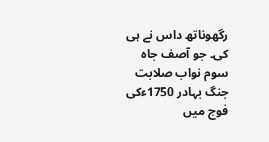رگھوناتھ داس نے ہی کی۔ جو آصف جاہ سوم نواب صلابت جنگ بہادر 1750ءکی فوج میں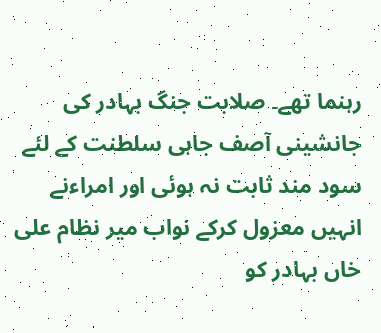رہنما تھے۔ صلابت جنگ بہادر کی جانشینی آصف جاہی سلطنت کے لئے سود مند ثابت نہ ہوئی اور امراءنے انہیں معزول کرکے نواب میر نظام علی خاں بہادر کو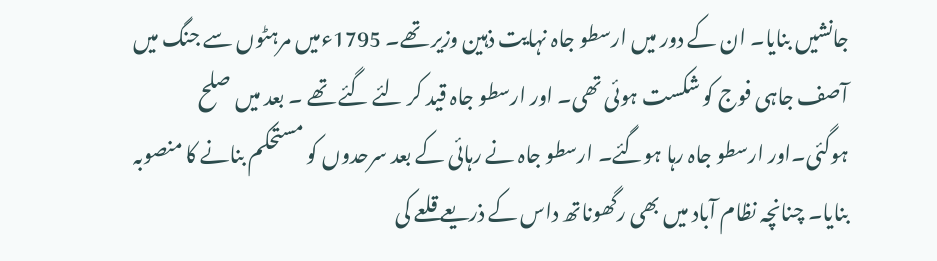جانشیں بنایا۔ ان کے دور میں ارسطو جاہ نہایت ذہین وزیر تھے۔ 1795ءمیں مرہٹوں سے جنگ میں آصف جاہی فوج کو شکست ہوئی تھی۔ اور ارسطو جاہ قید کر لئے گئے تھے ۔ بعد میں صلح ہوگئی۔اور ارسطو جاہ رہا ہوگئے۔ ارسطو جاہ نے رہائی کے بعد سرحدوں کو مستحکم بنانے کا منصوبہ بنایا۔ چنانچہ نظام آباد میں بھی رگھوناتھ داس کے ذریعے قلعے کی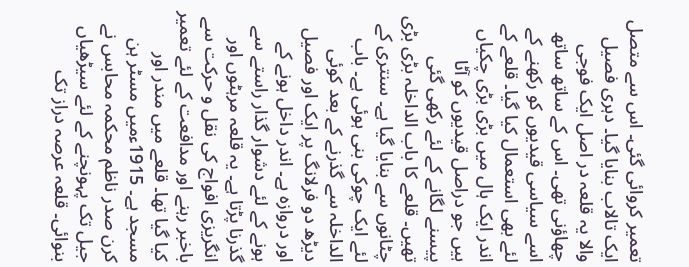تعمیر کروائی گئی۔ اس سے متصل ایک تالاب بنایا گیا۔ دہری فصیل والا یہ قلعہ در اصل ایک فوجی چھاؤنی تھی۔ اس کے ساتھ ساتھ اسے سیاسی قیدیوں کو رکھنے کے لئے بھی استعمال کیا گیا۔ قلعے کے اندر ایک ہال میں بڑی بڑی چکیاں ہیں جو دراصل قیدیوں کو آٹا پیسنے لگانے کے لئے رکھی گئی تھیں۔ قلعے کا باب الداخلہ بڑی بڑی چٹانوں سے بنایا گیا ہے۔ سنتری کے لئے ایک چوکی بنی ہوئی ہے۔ باب الداخلہ سے گذرنے کے بعد کوئی دیڑھ دو فرلانگ پر ایک اور فصیل اور دروازہ ہے۔ اندر داخل ہونے کے ہونے کے لئے دشوار گذار راستے سے گذرنا پڑتا ہے۔ یہ قلعہ مرہٹوں اور انگریزی افواج کی نقل و حرکت سے باخبر رہنے اور مدافعت کے لئے تعمیر کیا گیا تھا۔ قلعے میں مندر اور مسجد ہے۔ 1915ءمیں مسٹر ہن کرن صدر ناظم محکمہ محابس نے جیل تک پہونچنے کے لئے سیڑھیاں بنوائی۔ قلعہ عرصہ دراز تک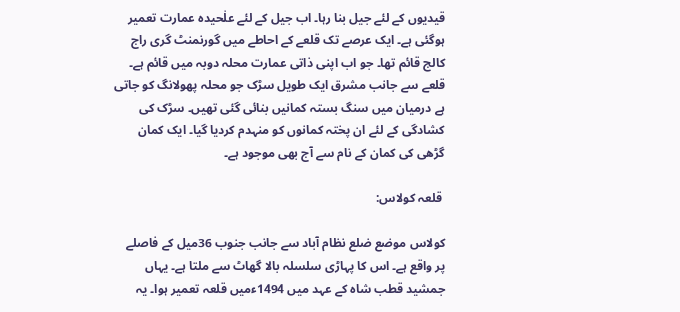قیدیوں کے لئے جیل بنا رہا۔ اب جیل کے لئے علٰحیدہ عمارت تعمیر ہوگئی ہے۔ ایک عرصے تک قلعے کے احاطے میں گورنمنٹ گری راج کالج قائم تھا۔ جو اب اپنی ذاتی عمارت محلہ دوبہ میں قائم ہے۔ قلعے سے جانب مشرق ایک طویل سڑک جو محلہ پھولانگ کو جاتی ہے درمیان میں سنگ بستہ کمانیں بنائی گئی تھیں۔ سڑک کی کشادگی کے لئے ان پختہ کمانوں کو منہدم کردیا گیا۔ ایک کمان گڑھی کی کمان کے نام سے آج بھی موجود ہے۔

 قلعہ کولاس:

کولاس موضع ضلع نظام آباد سے جانب جنوب 36میل کے فاصلے پر واقع ہے۔ اس کا پہاڑی سلسلہ بالا گھاٹ سے ملتا ہے۔ یہاں جمشید قطب شاہ کے عہد میں 1494ءمیں قلعہ تعمیر ہوا۔ یہ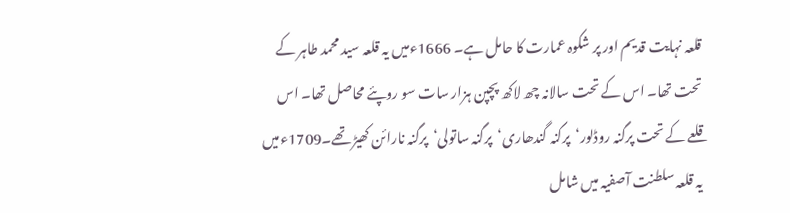قلعہ نہایت قدیم اور پر شکوہ عمارت کا حامل ہے۔ 1666ءمیں یہ قلعہ سید محمد طاہر کے تحت تھا۔ اس کے تحت سالانہ چھ لاکھ پچپن ہزار سات سو روپئے محاصل تھا۔ اس قلعے کے تحت پرگنہ روڈلور‘پرگنہ گندھاری‘پرگنہ ساتولی‘پرگنہ نارائن کھیڑ تھے۔1709ءمیں یہ قلعہ سلطنت آصفیہ میں شامل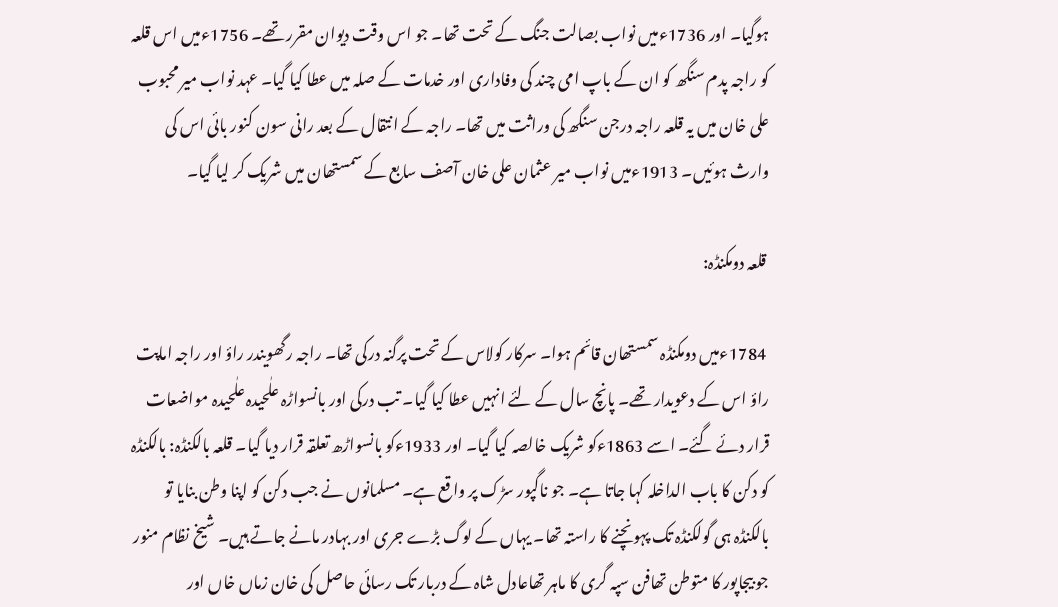ہوگیا۔ اور 1736ءمیں نواب بصالت جنگ کے تحت تھا۔ جو اس وقت دیوان مقرر تھے۔ 1756ءمیں اس قلعہ کو راجہ پدم سنگھ کو ان کے باپ امی چند کی وفاداری اور خدمات کے صلہ میں عطا کیا گیا۔ عہد نواب میر محبوب علی خان میں یہ قلعہ راجہ درجن سنگھ کی وراثت میں تھا۔ راجہ کے انتقال کے بعد رانی سون کنور بائی اس کی وارث ہوئیں۔ 1913ءمیں نواب میر عثمان علی خان آصف سابع کے سمستھان میں شریک کر لیا گیا۔

 قلعہ دومکنڈہ:

 1784ءمیں دومکنڈہ سمستھان قائم ہوا۔ سرکار کولاس کے تحت پرگنہ درکی تھا۔ راجہ رگھویندر راؤ اور راجہ اماپت راؤ اس کے دعویدار تھے۔ پانچ سال کے لئے انہیں عطا کیا گیا۔ تب درکی اور بانسواڑہ علٰحیدہ علٰحیدہ مواضعات قرار دئے گئے۔ اسے 1863ءکو شریک خالصہ کیا گیا۔ اور 1933ءکو بانسواڑھ تعلقہ قرار دیا گیا۔ قلعہ بالکنڈہ: بالکنڈہ کو دکن کا باب الداخلہ کہا جاتا ہے۔ جو ناگپور سڑک پر واقع ہے۔ مسلمانوں نے جب دکن کو اپنا وطن بنایا تو بالکنڈہ ہی گولکنڈہ تک پہونچنے کا راستہ تھا۔ یہاں کے لوگ بڑے جری اور بہادر مانے جاتے ہیں۔ شیخ نظام منور جو بیجاپور کا متوطن تھافن سپہ گری کا ماہر تھاعادل شاہ کے دربار تک رسائی حاصل کی خان زماں خاں اور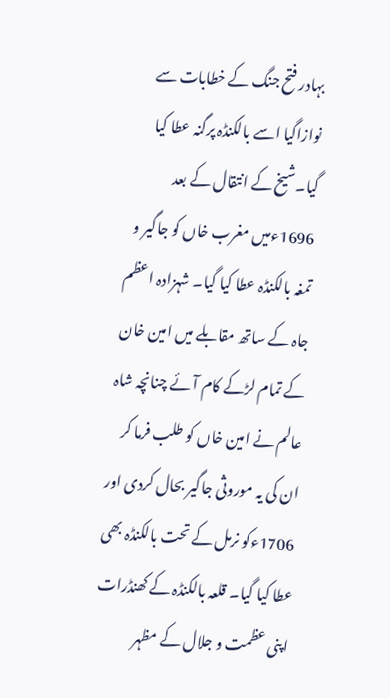بہادر فتح جنگ کے خطابات سے نوازاگیا اسے بالکنڈہ پرگنہ عطا کیا گیا۔شیخ کے انتقال کے بعد 1696ءمیں مغرب خاں کو جاگیر و تمغہ بالکنڈہ عطا کیا گیا۔ شہزادہ اعظم جاہ کے ساتھ مقابلے میں امین خان کے تمام لڑکے کام آئے چنانچہ شاہ عالم نے امین خاں کو طلب فرما کر ان کی یہ موروثی جاگیر بحال کردی اور 1706ءکو نرمل کے تحت بالکنڈہ بھی عطا کیا گیا۔ قلعہ بالکنڈہ کے کھنڈرات اپنی عظمت و جلال کے مظہر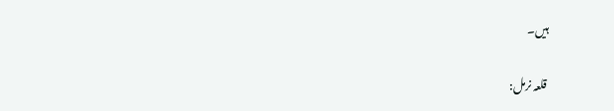ہیں۔

 قلعہ نرمل: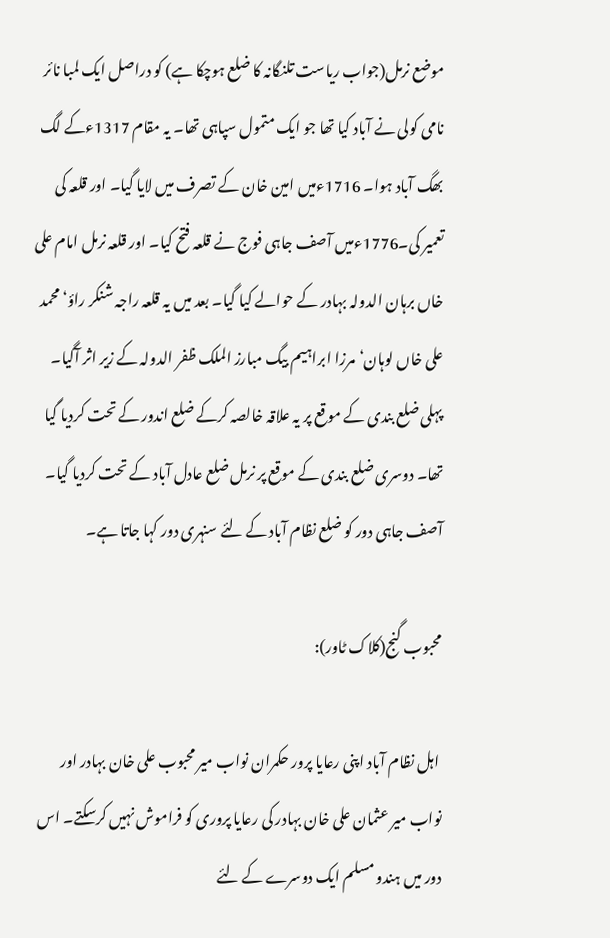موضع نرمل(جواب ریاست تلنگانہ کا ضلع ہوچکا ہے) کو دراصل ایک لمبا نائر نامی کولی نے آباد کیا تھا جو ایک متمول سپاہی تھا۔ یہ مقام 1317ءکے لگ بھگ آباد ہوا۔ 1716ءمیں امین خان کے تصرف میں لایا گیا۔ اور قلعہ کی تعمیر کی۔1776ءمیں آصف جاہی فوج نے قلعہ فتح کیا۔ اور قلعہ نرمل امام علی خاں برہان الدولہ بہادر کے حوالے کیا گیا۔ بعد میں یہ قلعہ راجہ شنکر راؤ‘محمد علی خاں لوہان‘مرزا ابراہیم بیگ مبارز الملک ظفر الدولہ کے زیر اثر آگیا۔ پہلی ضلع بندی کے موقع پر یہ علاقہ خالصہ کرکے ضلع اندور کے تحت کردیا گیا تھا۔ دوسری ضلع بندی کے موقع پر نرمل ضلع عادل آباد کے تحت کردیا گیا۔ آصف جاہی دور کو ضلع نظام آباد کے لئے سنہری دور کہا جاتا ہے۔

محبوب گنج(کلاک ٹاور):

 اہل نظام آباد اپنی رعایا پرور حکمران نواب میر محبوب علی خان بہادر اور نواب میر عثمان علی خان بہادر کی رعایا پروری کو فراموش نہیں کرسکتے۔ اس دور میں ہندو مسلم ایک دوسرے کے لئے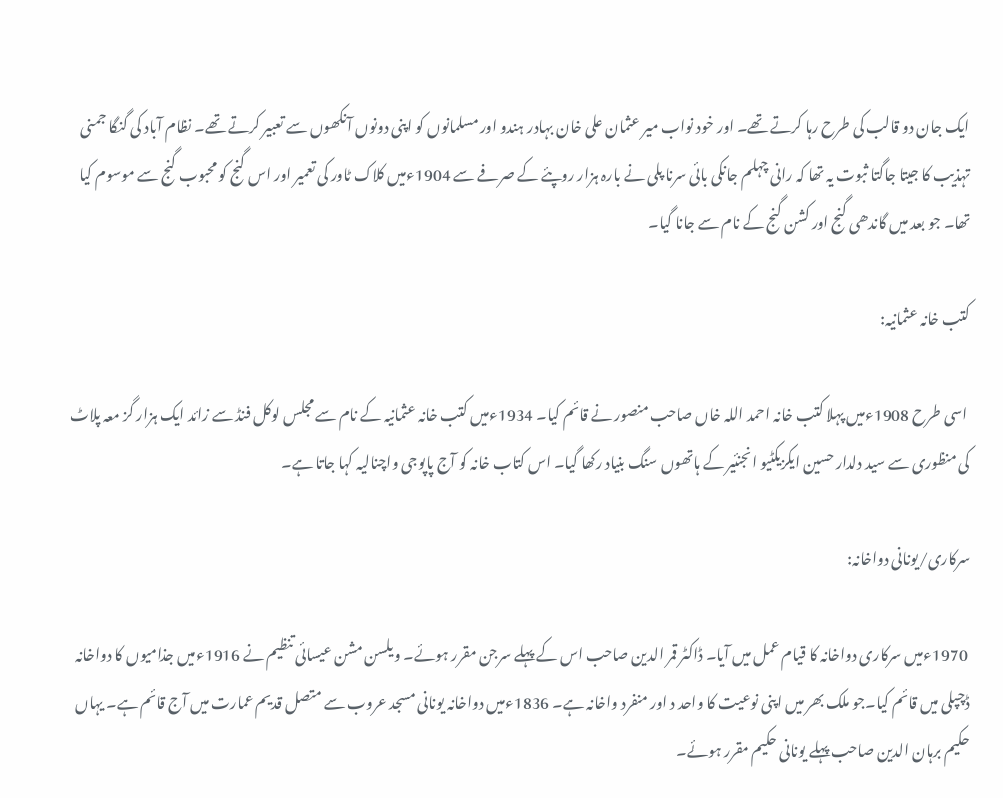ایک جان دو قالب کی طرح رہا کرتے تھے۔ اور خود نواب میر عثمان علی خان بہادر ہندو اور مسلمانوں کو اپنی دونوں آنکھوں سے تعبیر کرتے تھے۔ نظام آباد کی گنگا جمنی تہذیب کا جیتا جاگتا ثبوت یہ تھا کہ رانی چہلم جانکی بائی سرنا پلی نے بارہ ہزار روپئے کے صرفے سے 1904ءمیں کلاک ٹاور کی تعمیر اور اس گنج کو محبوب گنج سے موسوم کیا تھا۔ جو بعد میں گاندھی گنج اور کشن گنج کے نام سے جانا گیا۔

کتب خانہ عثمانیہ:

 اسی طرح 1908ءمیں پہلا کتب خانہ احمد اللہ خاں صاحب منصور نے قائم کیا۔ 1934ءمیں کتب خانہ عثمانیہ کے نام سے مجلس لوکل فنڈ سے زائد ایک ہزار گز معہ پلاٹ کی منظوری سے سید دلدار حسین ایکزیکٹیو انجنئیر کے ہاتھوں سنگ بنیاد رکھا گیا۔ اس کتاب خانہ کو آج پاپوجی واچنالیہ کہا جاتا ہے۔

سرکاری/یونانی دواخانہ:

 1970ءمیں سرکاری دواخانہ کا قیام عمل میں آیا۔ ڈاکٹر قمر الدین صاحب اس کے پہلے سرجن مقرر ہوئے۔ ویلسن مشن عیسائی تنظیم نے 1916ءمیں جذامیوں کا دواخانہ ڈچپلی میں قائم کیا۔جو ملک بھر میں اپنی نوعیت کا واحد د اور منفرد واخانہ ہے۔ 1836ءمیں دواخانہ یونانی مسجد عروب سے متصل قدیم عمارت میں آج قائم ہے۔ یہاں حکیم برہان الدین صاحب پہلے یونانی حکیم مقرر ہوئے۔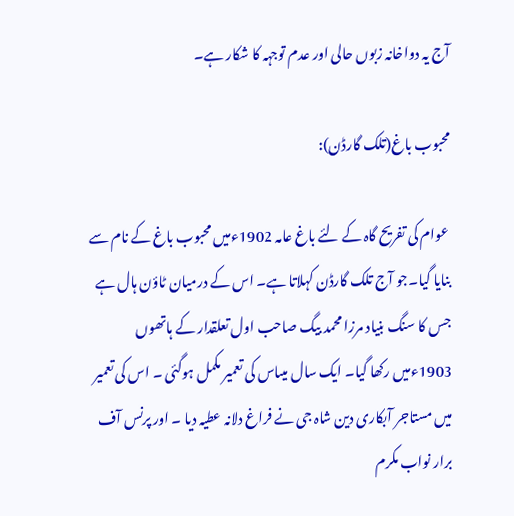آج یہ دواخانہ زبوں حالی اور عدم توجہہ کا شکار ہے۔

محبوب باغ(تلک گارڈن):

 عوام کی تفریح گاہ کے لئے باغ عامہ 1902ءمیں محبوب باغ کے نام سے بنایا گیا۔جو آج تلک گارڈن کہلاتا ہے۔ اس کے درمیان ٹاؤن ہال ہے جس کا سنگ بنیاد مرزا محمد بیگ صاحب اول تعلقدار کے ہاتھوں 1903ءمیں رکھا گیا۔ ایک سال میںاس کی تعمیر مکمل ہوگئی ۔ اس کی تعمیر میں مستاجر آبکاری دین شاہ جی نے فراغ دلانہ عطیہ دیا ۔ اور پرنس آف برار نواب مکرم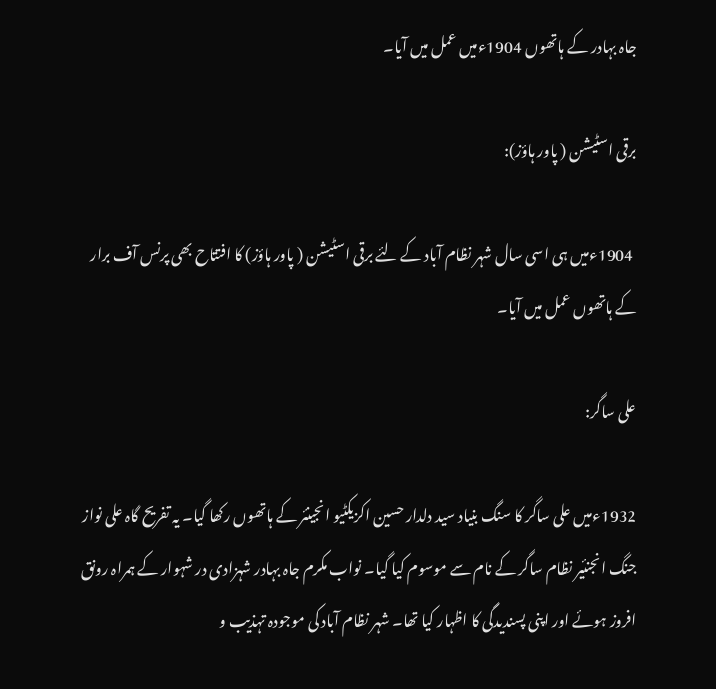جاہ بہادر کے ہاتھوں 1904ءمیں عمل میں آیا۔

برقی اسٹیشن ( پاور ہاؤز):

 1904ءمیں ہی اسی سال شہر نظام آباد کے لئے برقی اسٹیشن ( پاور ہاؤز) کا افتتاح بھی پرنس آف برار کے ہاتھوں عمل میں آیا۔

علی ساگر:

1932ءمیں علی ساگر کا سنگ بنیاد سید دلدار حسین اکزیکٹیو انجینئر کے ہاتھوں رکھا گیا۔ یہ تفریح گاہ علی نواز جنگ انجنئیر نظام ساگر کے نام سے موسوم کیا گیا۔ نواب مکرم جاہ بہادر شہزادی در شہوار کے ہمراہ رونق افروز ہوئے اور اپنی پسندیدگی کا اظہار کیا تھا۔ شہر نظام آباد کی موجودہ تہذیب و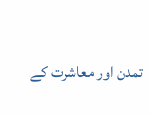تمدن اور معاشرت کے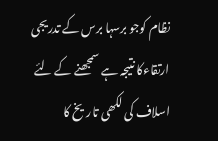نظام کوجو برسہا برس کے تدریجی ارتقاءکا نتیجہ ہے سمجھنے کے لئے اسلاف کی لکھی تاریخ کا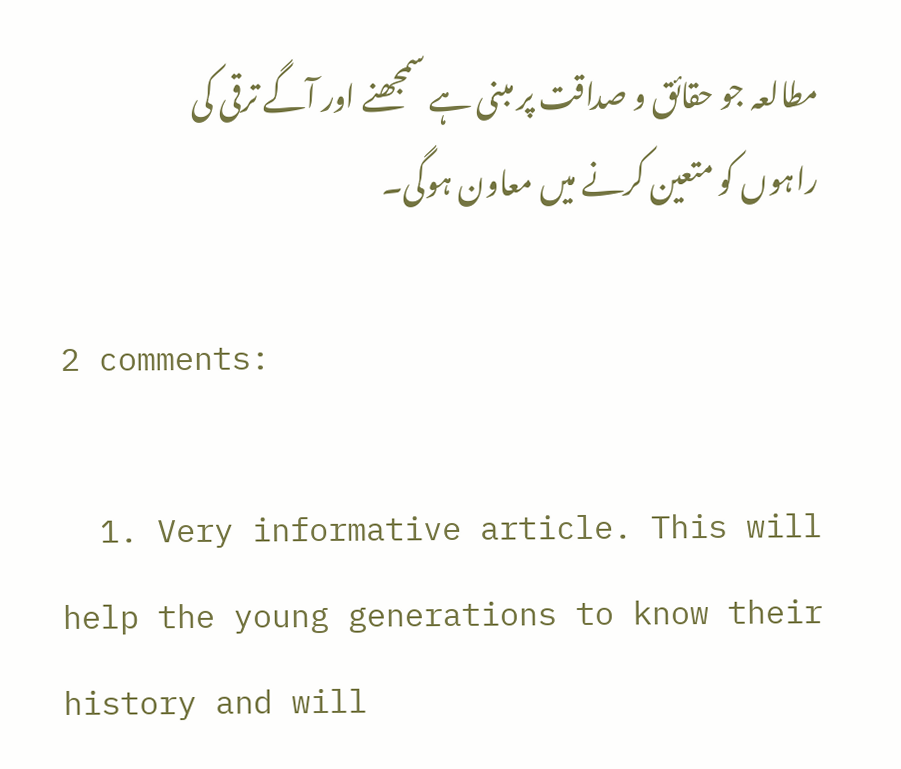مطالعہ جو حقائق و صداقت پر مبنی ہے سمجھنے اور آگے ترقی کی راہوں کو متعین کرنے میں معاون ہوگی۔

2 comments:

  1. Very informative article. This will help the young generations to know their history and will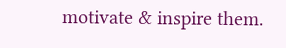motivate & inspire them.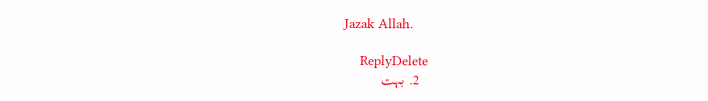Jazak Allah.

    ReplyDelete
  2. بہت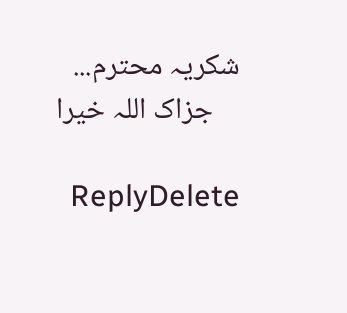شکریہ محترم...
    جزاک اللہ خیرا

    ReplyDelete